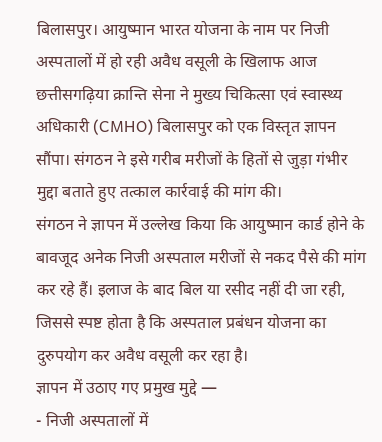बिलासपुर। आयुष्मान भारत योजना के नाम पर निजी अस्पतालों में हो रही अवैध वसूली के खिलाफ आज छत्तीसगढ़िया क्रान्ति सेना ने मुख्य चिकित्सा एवं स्वास्थ्य अधिकारी (CMHO) बिलासपुर को एक विस्तृत ज्ञापन सौंपा। संगठन ने इसे गरीब मरीजों के हितों से जुड़ा गंभीर मुद्दा बताते हुए तत्काल कार्रवाई की मांग की।
संगठन ने ज्ञापन में उल्लेख किया कि आयुष्मान कार्ड होने के बावजूद अनेक निजी अस्पताल मरीजों से नकद पैसे की मांग कर रहे हैं। इलाज के बाद बिल या रसीद नहीं दी जा रही, जिससे स्पष्ट होता है कि अस्पताल प्रबंधन योजना का दुरुपयोग कर अवैध वसूली कर रहा है।
ज्ञापन में उठाए गए प्रमुख मुद्दे —
- निजी अस्पतालों में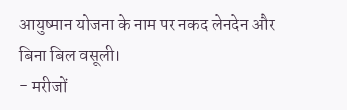आयुष्मान योजना के नाम पर नकद लेनदेन और बिना बिल वसूली।
- मरीजों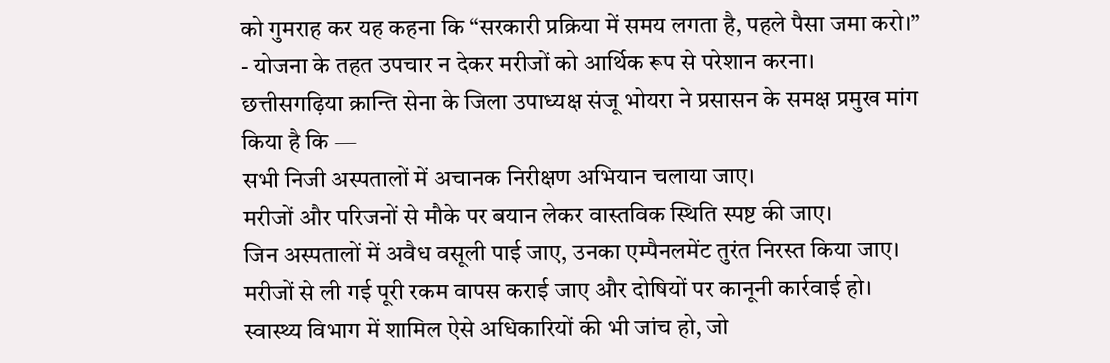को गुमराह कर यह कहना कि “सरकारी प्रक्रिया में समय लगता है, पहले पैसा जमा करो।”
- योजना के तहत उपचार न देकर मरीजों को आर्थिक रूप से परेशान करना।
छत्तीसगढ़िया क्रान्ति सेना के जिला उपाध्यक्ष संजू भोयरा ने प्रसासन के समक्ष प्रमुख मांग किया है कि —
सभी निजी अस्पतालों में अचानक निरीक्षण अभियान चलाया जाए।
मरीजों और परिजनों से मौके पर बयान लेकर वास्तविक स्थिति स्पष्ट की जाए।
जिन अस्पतालों में अवैध वसूली पाई जाए, उनका एम्पैनलमेंट तुरंत निरस्त किया जाए।
मरीजों से ली गई पूरी रकम वापस कराई जाए और दोषियों पर कानूनी कार्रवाई हो।
स्वास्थ्य विभाग में शामिल ऐसे अधिकारियों की भी जांच हो, जो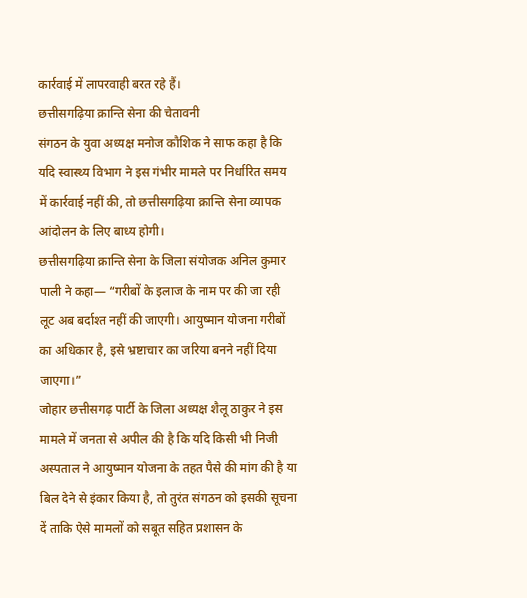कार्रवाई में लापरवाही बरत रहे हैं।
छत्तीसगढ़िया क्रान्ति सेना की चेतावनी
संगठन के युवा अध्यक्ष मनोज कौशिक ने साफ कहा है कि यदि स्वास्थ्य विभाग ने इस गंभीर मामले पर निर्धारित समय में कार्रवाई नहीं की, तो छत्तीसगढ़िया क्रान्ति सेना व्यापक आंदोलन के लिए बाध्य होगी।
छत्तीसगढ़िया क्रान्ति सेना के जिला संयोजक अनिल कुमार पाली ने कहा— “गरीबों के इलाज के नाम पर की जा रही लूट अब बर्दाश्त नहीं की जाएगी। आयुष्मान योजना गरीबों का अधिकार है, इसे भ्रष्टाचार का जरिया बनने नहीं दिया जाएगा।”
जोहार छत्तीसगढ़ पार्टी के जिला अध्यक्ष शैलू ठाकुर ने इस मामले में जनता से अपील की है कि यदि किसी भी निजी अस्पताल ने आयुष्मान योजना के तहत पैसे की मांग की है या बिल देने से इंकार किया है, तो तुरंत संगठन को इसकी सूचना दें ताकि ऐसे मामलों को सबूत सहित प्रशासन के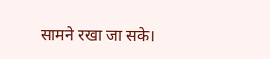सामने रखा जा सके।